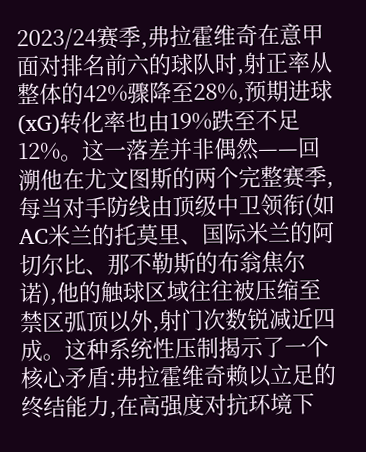2023/24赛季,弗拉霍维奇在意甲面对排名前六的球队时,射正率从整体的42%骤降至28%,预期进球(xG)转化率也由19%跌至不足12%。这一落差并非偶然——回溯他在尤文图斯的两个完整赛季,每当对手防线由顶级中卫领衔(如AC米兰的托莫里、国际米兰的阿切尔比、那不勒斯的布翁焦尔诺),他的触球区域往往被压缩至禁区弧顶以外,射门次数锐减近四成。这种系统性压制揭示了一个核心矛盾:弗拉霍维奇赖以立足的终结能力,在高强度对抗环境下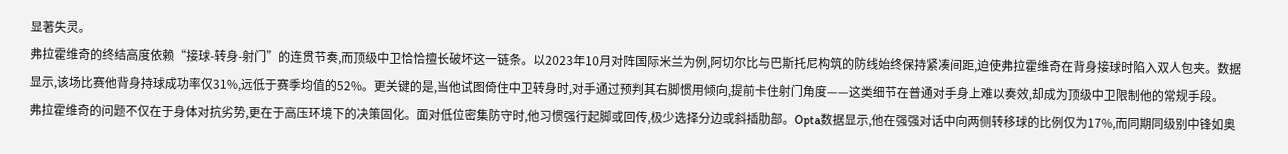显著失灵。
弗拉霍维奇的终结高度依赖“接球-转身-射门”的连贯节奏,而顶级中卫恰恰擅长破坏这一链条。以2023年10月对阵国际米兰为例,阿切尔比与巴斯托尼构筑的防线始终保持紧凑间距,迫使弗拉霍维奇在背身接球时陷入双人包夹。数据显示,该场比赛他背身持球成功率仅31%,远低于赛季均值的52%。更关键的是,当他试图倚住中卫转身时,对手通过预判其右脚惯用倾向,提前卡住射门角度——这类细节在普通对手身上难以奏效,却成为顶级中卫限制他的常规手段。
弗拉霍维奇的问题不仅在于身体对抗劣势,更在于高压环境下的决策固化。面对低位密集防守时,他习惯强行起脚或回传,极少选择分边或斜插肋部。Opta数据显示,他在强强对话中向两侧转移球的比例仅为17%,而同期同级别中锋如奥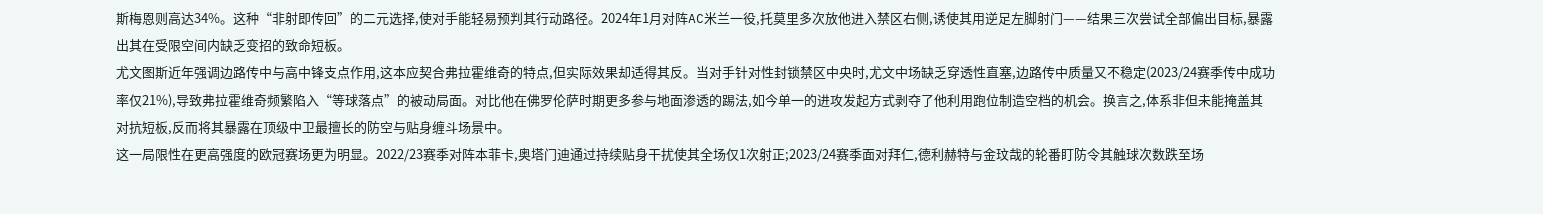斯梅恩则高达34%。这种“非射即传回”的二元选择,使对手能轻易预判其行动路径。2024年1月对阵AC米兰一役,托莫里多次放他进入禁区右侧,诱使其用逆足左脚射门——结果三次尝试全部偏出目标,暴露出其在受限空间内缺乏变招的致命短板。
尤文图斯近年强调边路传中与高中锋支点作用,这本应契合弗拉霍维奇的特点,但实际效果却适得其反。当对手针对性封锁禁区中央时,尤文中场缺乏穿透性直塞,边路传中质量又不稳定(2023/24赛季传中成功率仅21%),导致弗拉霍维奇频繁陷入“等球落点”的被动局面。对比他在佛罗伦萨时期更多参与地面渗透的踢法,如今单一的进攻发起方式剥夺了他利用跑位制造空档的机会。换言之,体系非但未能掩盖其对抗短板,反而将其暴露在顶级中卫最擅长的防空与贴身缠斗场景中。
这一局限性在更高强度的欧冠赛场更为明显。2022/23赛季对阵本菲卡,奥塔门迪通过持续贴身干扰使其全场仅1次射正;2023/24赛季面对拜仁,德利赫特与金玟哉的轮番盯防令其触球次数跌至场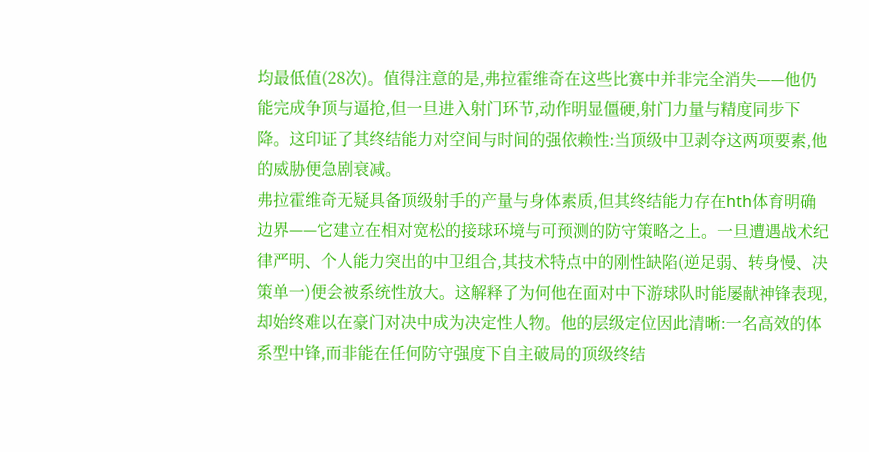均最低值(28次)。值得注意的是,弗拉霍维奇在这些比赛中并非完全消失——他仍能完成争顶与逼抢,但一旦进入射门环节,动作明显僵硬,射门力量与精度同步下降。这印证了其终结能力对空间与时间的强依赖性:当顶级中卫剥夺这两项要素,他的威胁便急剧衰减。
弗拉霍维奇无疑具备顶级射手的产量与身体素质,但其终结能力存在hth体育明确边界——它建立在相对宽松的接球环境与可预测的防守策略之上。一旦遭遇战术纪律严明、个人能力突出的中卫组合,其技术特点中的刚性缺陷(逆足弱、转身慢、决策单一)便会被系统性放大。这解释了为何他在面对中下游球队时能屡献神锋表现,却始终难以在豪门对决中成为决定性人物。他的层级定位因此清晰:一名高效的体系型中锋,而非能在任何防守强度下自主破局的顶级终结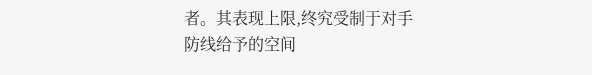者。其表现上限,终究受制于对手防线给予的空间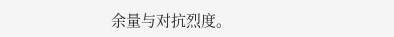余量与对抗烈度。